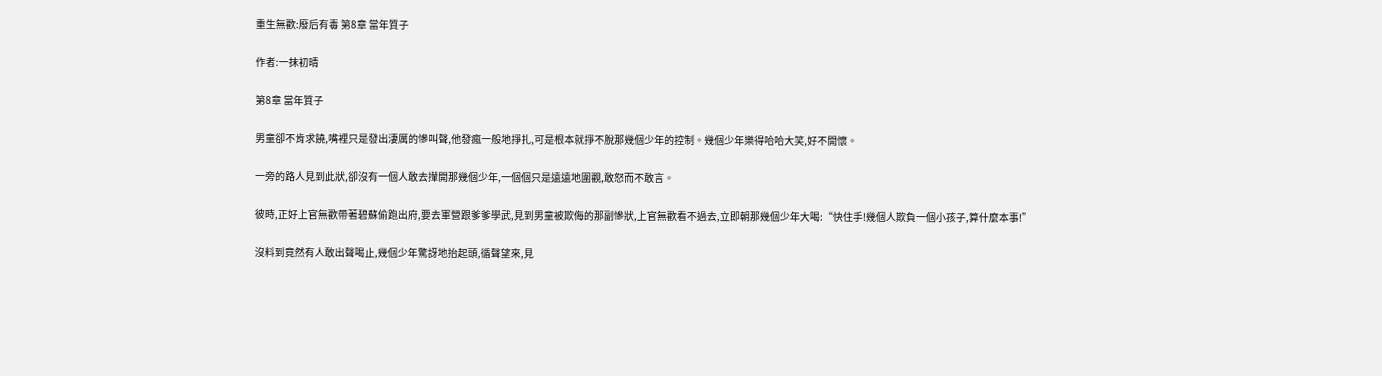重生無歡:廢后有毒 第8章 當年質子

作者:一抹初晴

第8章 當年質子

男童卻不肯求饒,嘴裡只是發出淒厲的慘叫聲,他發瘋一般地掙扎,可是根本就掙不脫那幾個少年的控制。幾個少年樂得哈哈大笑,好不開懷。

一旁的路人見到此狀,卻沒有一個人敢去攆開那幾個少年,一個個只是遠遠地圍觀,敢怒而不敢言。

彼時,正好上官無歡帶著碧蘇偷跑出府,要去軍營跟爹爹學武,見到男童被欺侮的那副慘狀,上官無歡看不過去,立即朝那幾個少年大喝:“快住手!幾個人欺負一個小孩子,算什麼本事!”

沒料到竟然有人敢出聲喝止,幾個少年驚訝地抬起頭,循聲望來,見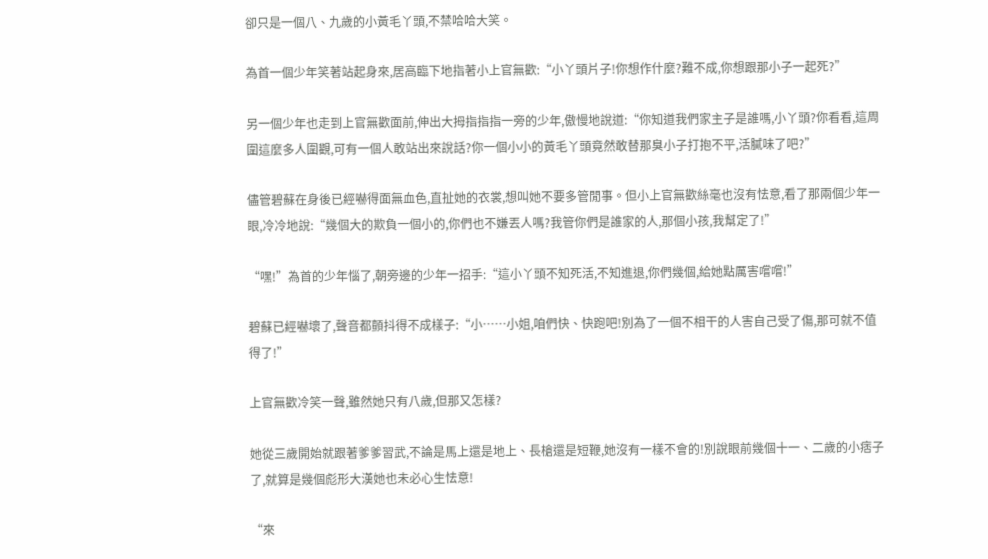卻只是一個八、九歲的小黃毛丫頭,不禁哈哈大笑。

為首一個少年笑著站起身來,居高臨下地指著小上官無歡:“小丫頭片子!你想作什麼?難不成,你想跟那小子一起死?”

另一個少年也走到上官無歡面前,伸出大拇指指指一旁的少年,傲慢地說道:“你知道我們家主子是誰嗎,小丫頭?你看看,這周圍這麼多人圍觀,可有一個人敢站出來說話?你一個小小的黃毛丫頭竟然敢替那臭小子打抱不平,活膩味了吧?”

儘管碧蘇在身後已經嚇得面無血色,直扯她的衣裳,想叫她不要多管閒事。但小上官無歡絲毫也沒有怯意,看了那兩個少年一眼,冷冷地說:“幾個大的欺負一個小的,你們也不嫌丟人嗎?我管你們是誰家的人,那個小孩,我幫定了!”

“嘿!”為首的少年惱了,朝旁邊的少年一招手:“這小丫頭不知死活,不知進退,你們幾個,給她點厲害嚐嚐!”

碧蘇已經嚇壞了,聲音都顫抖得不成樣子:“小……小姐,咱們快、快跑吧!別為了一個不相干的人害自己受了傷,那可就不值得了!”

上官無歡冷笑一聲,雖然她只有八歲,但那又怎樣?

她從三歲開始就跟著爹爹習武,不論是馬上還是地上、長槍還是短鞭,她沒有一樣不會的!別說眼前幾個十一、二歲的小痞子了,就算是幾個彪形大漢她也未必心生怯意!

“來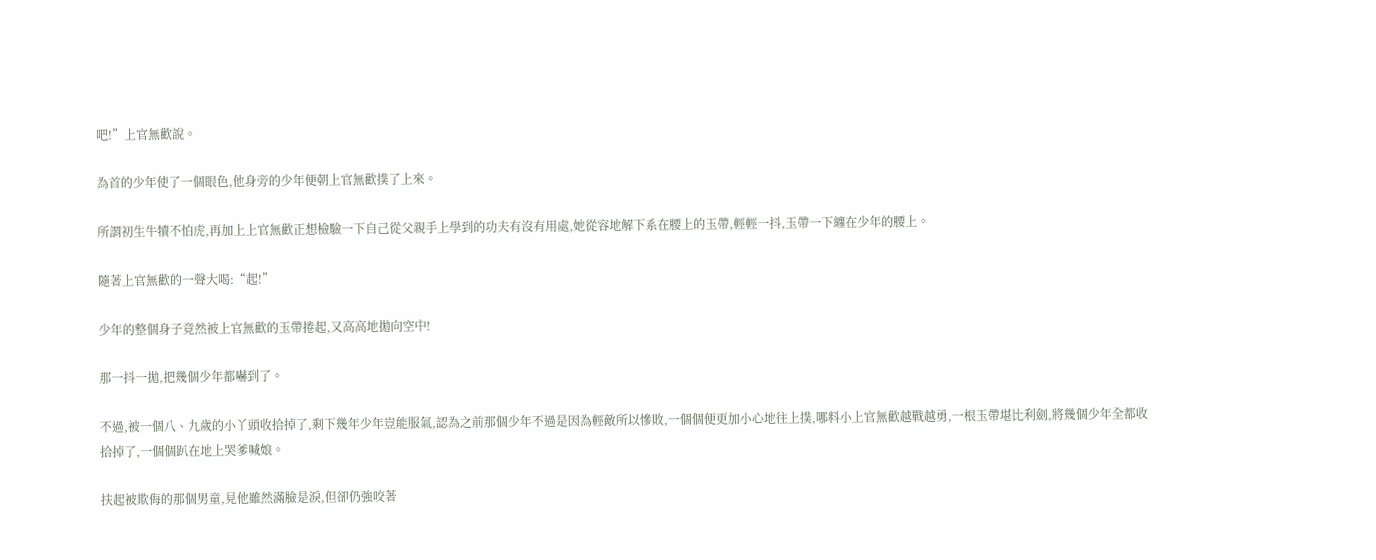吧!”上官無歡說。

為首的少年使了一個眼色,他身旁的少年便朝上官無歡撲了上來。

所謂初生牛犢不怕虎,再加上上官無歡正想檢驗一下自己從父親手上學到的功夫有沒有用處,她從容地解下系在腰上的玉帶,輕輕一抖,玉帶一下纏在少年的腰上。

隨著上官無歡的一聲大喝:“起!”

少年的整個身子竟然被上官無歡的玉帶捲起,又高高地拋向空中!

那一抖一拋,把幾個少年都嚇到了。

不過,被一個八、九歲的小丫頭收拾掉了,剩下幾年少年豈能服氣,認為之前那個少年不過是因為輕敵所以慘敗,一個個便更加小心地往上撲,哪料小上官無歡越戰越勇,一根玉帶堪比利劍,將幾個少年全都收拾掉了,一個個趴在地上哭爹喊娘。

扶起被欺侮的那個男童,見他雖然滿臉是淚,但卻仍強咬著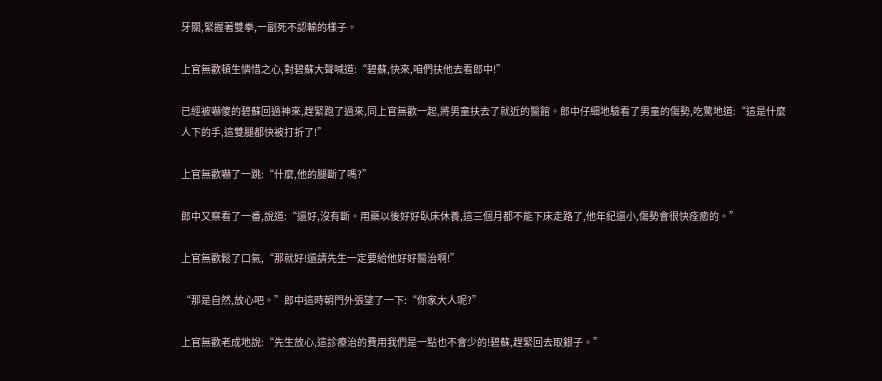牙關,緊握著雙拳,一副死不認輸的樣子。

上官無歡頓生憐惜之心,對碧蘇大聲喊道:“碧蘇,快來,咱們扶他去看郎中!”

已經被嚇傻的碧蘇回過神來,趕緊跑了過來,同上官無歡一起,將男童扶去了就近的醫館。郎中仔細地驗看了男童的傷勢,吃驚地道:“這是什麼人下的手,這雙腿都快被打折了!”

上官無歡嚇了一跳:“什麼,他的腿斷了嗎?”

郎中又察看了一番,說道:“還好,沒有斷。用藥以後好好臥床休養,這三個月都不能下床走路了,他年紀還小,傷勢會很快痊癒的。”

上官無歡鬆了口氣,“那就好!還請先生一定要給他好好醫治啊!”

“那是自然,放心吧。”郎中這時朝門外張望了一下:“你家大人呢?”

上官無歡老成地說:“先生放心,這診療治的費用我們是一點也不會少的!碧蘇,趕緊回去取銀子。”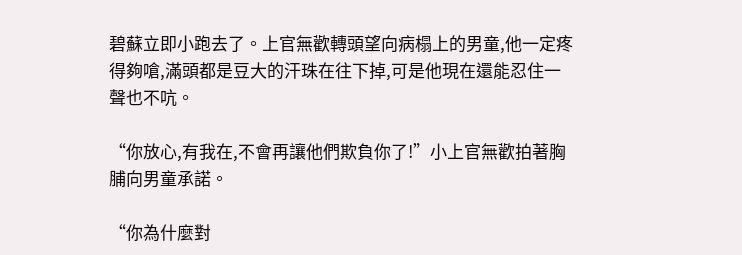碧蘇立即小跑去了。上官無歡轉頭望向病榻上的男童,他一定疼得夠嗆,滿頭都是豆大的汗珠在往下掉,可是他現在還能忍住一聲也不吭。

“你放心,有我在,不會再讓他們欺負你了!”小上官無歡拍著胸脯向男童承諾。

“你為什麼對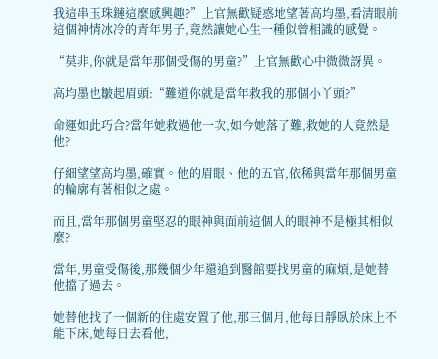我這串玉珠鏈這麼感興趣?”上官無歡疑惑地望著高均墨,看清眼前這個神情冰冷的青年男子,竟然讓她心生一種似曾相識的感覺。

“莫非,你就是當年那個受傷的男童?”上官無歡心中微微訝異。

高均墨也皺起眉頭:“難道你就是當年救我的那個小丫頭?”

命運如此巧合?當年她救過他一次,如今她落了難,救她的人竟然是他?

仔細望望高均墨,確實。他的眉眼、他的五官,依稀與當年那個男童的輪廓有著相似之處。

而且,當年那個男童堅忍的眼神與面前這個人的眼神不是極其相似麼?

當年,男童受傷後,那幾個少年還追到醫館要找男童的麻煩,是她替他擋了過去。

她替他找了一個新的住處安置了他,那三個月,他每日靜臥於床上不能下床,她每日去看他,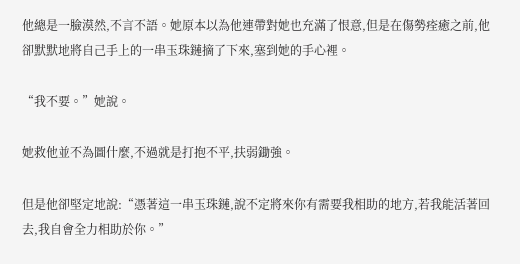他總是一臉漠然,不言不語。她原本以為他連帶對她也充滿了恨意,但是在傷勢痊癒之前,他卻默默地將自己手上的一串玉珠鏈摘了下來,塞到她的手心裡。

“我不要。”她說。

她救他並不為圖什麼,不過就是打抱不平,扶弱鋤強。

但是他卻堅定地說:“憑著這一串玉珠鏈,說不定將來你有需要我相助的地方,若我能活著回去,我自會全力相助於你。”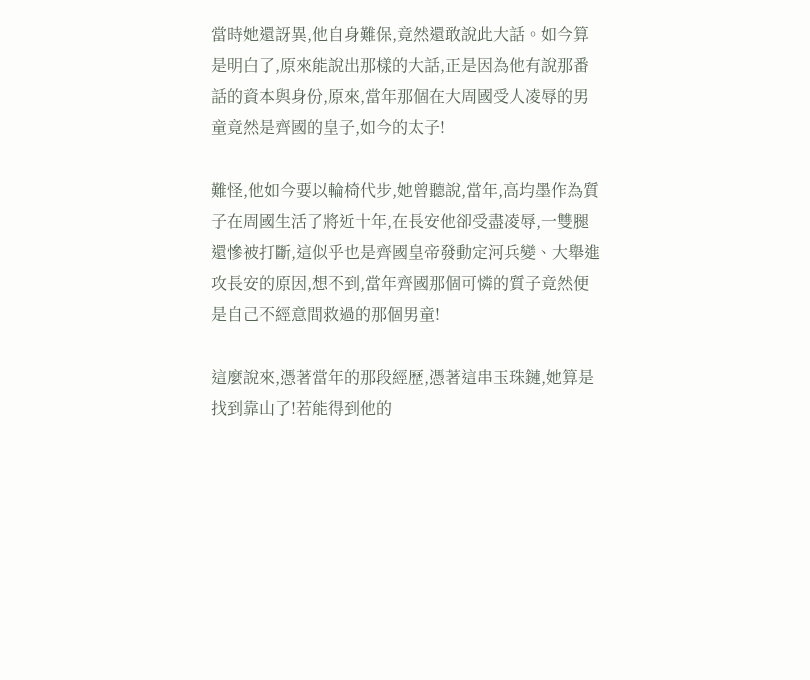當時她還訝異,他自身難保,竟然還敢說此大話。如今算是明白了,原來能說出那樣的大話,正是因為他有說那番話的資本與身份,原來,當年那個在大周國受人凌辱的男童竟然是齊國的皇子,如今的太子!

難怪,他如今要以輪椅代步,她曾聽說,當年,高均墨作為質子在周國生活了將近十年,在長安他卻受盡凌辱,一雙腿還慘被打斷,這似乎也是齊國皇帝發動定河兵變、大舉進攻長安的原因,想不到,當年齊國那個可憐的質子竟然便是自己不經意間救過的那個男童!

這麼說來,憑著當年的那段經歷,憑著這串玉珠鏈,她算是找到靠山了!若能得到他的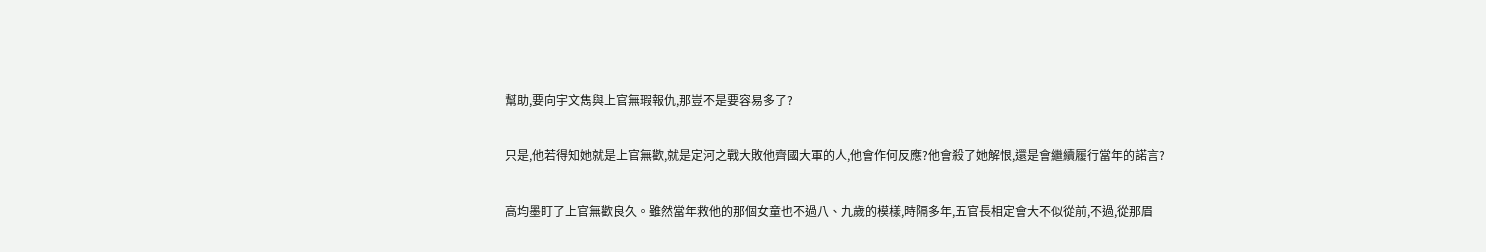幫助,要向宇文雋與上官無瑕報仇,那豈不是要容易多了?

只是,他若得知她就是上官無歡,就是定河之戰大敗他齊國大軍的人,他會作何反應?他會殺了她解恨,還是會繼續履行當年的諾言?

高均墨盯了上官無歡良久。雖然當年救他的那個女童也不過八、九歲的模樣,時隔多年,五官長相定會大不似從前,不過,從那眉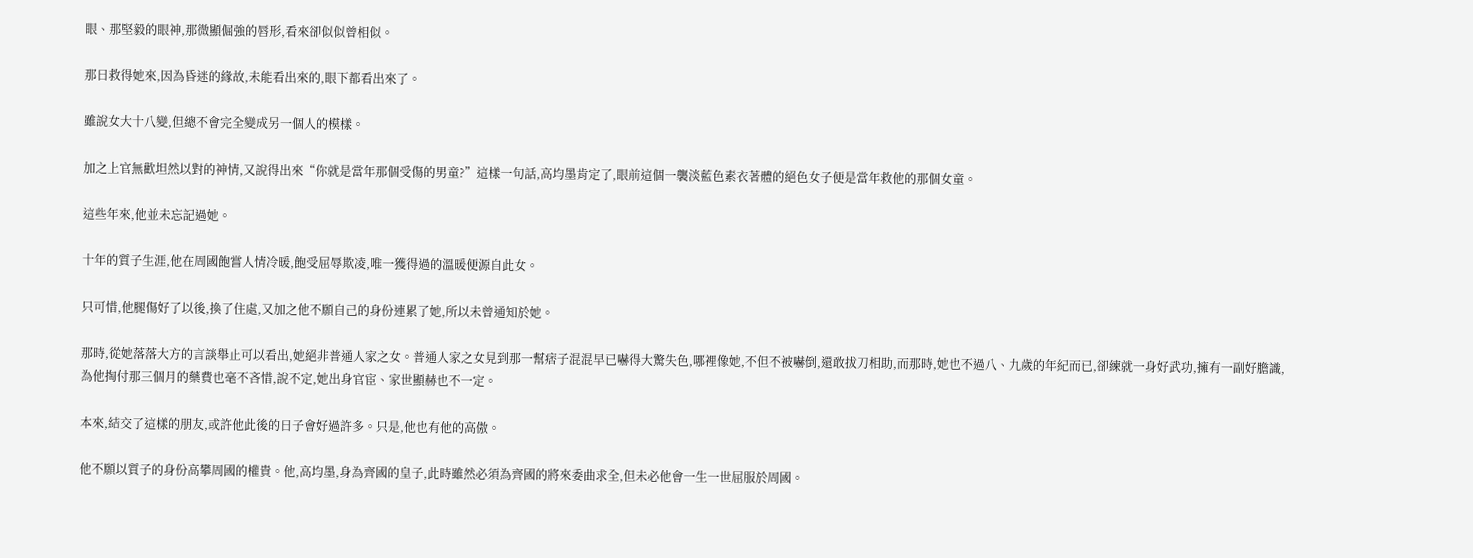眼、那堅毅的眼神,那微顯倔強的唇形,看來卻似似曾相似。

那日救得她來,因為昏迷的緣故,未能看出來的,眼下都看出來了。

雖說女大十八變,但總不會完全變成另一個人的模樣。

加之上官無歡坦然以對的神情,又說得出來“你就是當年那個受傷的男童?”這樣一句話,高均墨肯定了,眼前這個一襲淡藍色素衣著體的絕色女子便是當年救他的那個女童。

這些年來,他並未忘記過她。

十年的質子生涯,他在周國飽嘗人情冷暖,飽受屈辱欺凌,唯一獲得過的溫暖便源自此女。

只可惜,他腿傷好了以後,換了住處,又加之他不願自己的身份連累了她,所以未曾通知於她。

那時,從她落落大方的言談舉止可以看出,她絕非普通人家之女。普通人家之女見到那一幫痞子混混早已嚇得大驚失色,哪裡像她,不但不被嚇倒,還敢拔刀相助,而那時,她也不過八、九歲的年紀而已,卻練就一身好武功,擁有一副好膽識,為他掏付那三個月的藥費也毫不吝惜,說不定,她出身官宦、家世顯赫也不一定。

本來,結交了這樣的朋友,或許他此後的日子會好過許多。只是,他也有他的高傲。

他不願以質子的身份高攀周國的權貴。他,高均墨,身為齊國的皇子,此時雖然必須為齊國的將來委曲求全,但未必他會一生一世屈服於周國。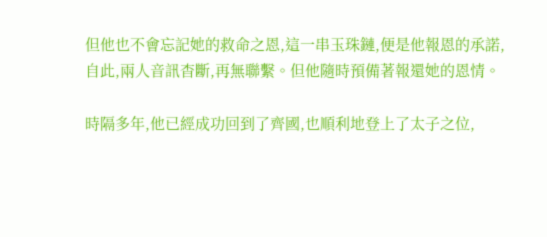但他也不會忘記她的救命之恩,這一串玉珠鏈,便是他報恩的承諾,自此,兩人音訊杳斷,再無聯繫。但他隨時預備著報還她的恩情。

時隔多年,他已經成功回到了齊國,也順利地登上了太子之位,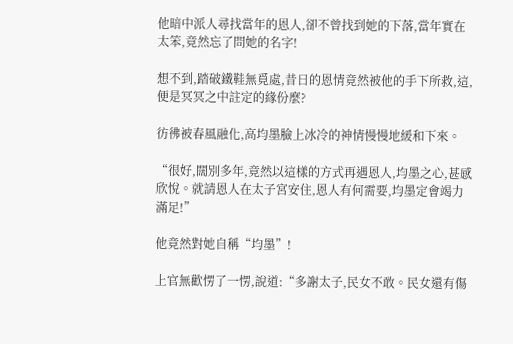他暗中派人尋找當年的恩人,卻不曾找到她的下落,當年實在太笨,竟然忘了問她的名字!

想不到,踏破鐵鞋無覓處,昔日的恩情竟然被他的手下所救,這,便是冥冥之中註定的緣份麼?

彷彿被春風融化,高均墨臉上冰冷的神情慢慢地緩和下來。

“很好,闊別多年,竟然以這樣的方式再遇恩人,均墨之心,甚感欣悅。就請恩人在太子宮安住,恩人有何需要,均墨定會竭力滿足!”

他竟然對她自稱“均墨”!

上官無歡愣了一愣,說道:“多謝太子,民女不敢。民女還有傷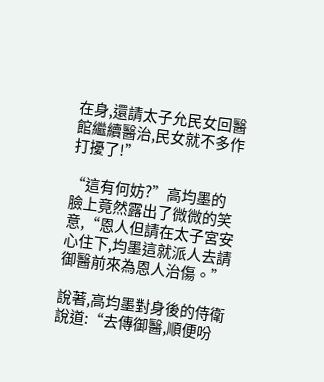在身,還請太子允民女回醫館繼續醫治,民女就不多作打擾了!”

“這有何妨?”高均墨的臉上竟然露出了微微的笑意,“恩人但請在太子宮安心住下,均墨這就派人去請御醫前來為恩人治傷。”

說著,高均墨對身後的侍衛說道:“去傳御醫,順便吩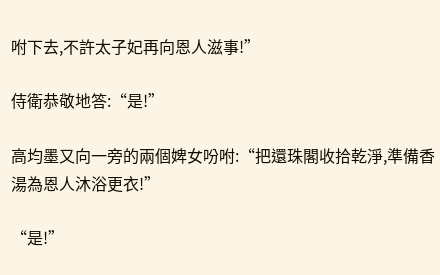咐下去,不許太子妃再向恩人滋事!”

侍衛恭敬地答:“是!”

高均墨又向一旁的兩個婢女吩咐:“把還珠閣收拾乾淨,準備香湯為恩人沐浴更衣!”

“是!”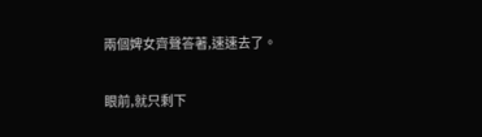兩個婢女齊聲答著,速速去了。

眼前,就只剩下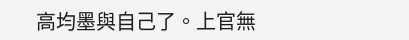高均墨與自己了。上官無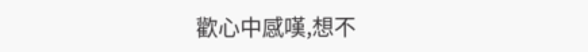歡心中感嘆,想不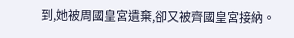到,她被周國皇宮遺棄,卻又被齊國皇宮接納。